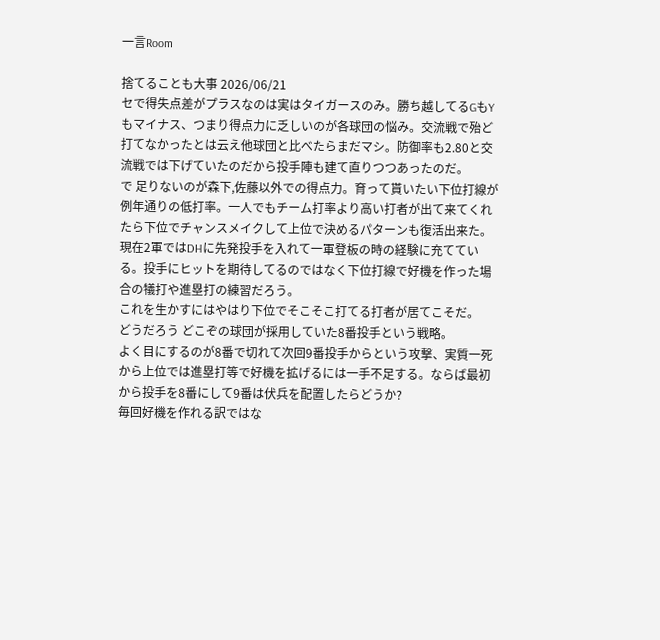一言Room

捨てることも大事 2026/06/21
セで得失点差がプラスなのは実はタイガースのみ。勝ち越してるGもYもマイナス、つまり得点力に乏しいのが各球団の悩み。交流戦で殆ど打てなかったとは云え他球団と比べたらまだマシ。防御率も2.80と交流戦では下げていたのだから投手陣も建て直りつつあったのだ。
で 足りないのが森下,佐藤以外での得点力。育って貰いたい下位打線が例年通りの低打率。一人でもチーム打率より高い打者が出て来てくれたら下位でチャンスメイクして上位で決めるパターンも復活出来た。
現在2軍ではDHに先発投手を入れて一軍登板の時の経験に充てている。投手にヒットを期待してるのではなく下位打線で好機を作った場合の犠打や進塁打の練習だろう。
これを生かすにはやはり下位でそこそこ打てる打者が居てこそだ。
どうだろう どこぞの球団が採用していた8番投手という戦略。
よく目にするのが8番で切れて次回9番投手からという攻撃、実質一死から上位では進塁打等で好機を拡げるには一手不足する。ならば最初から投手を8番にして9番は伏兵を配置したらどうか?
毎回好機を作れる訳ではな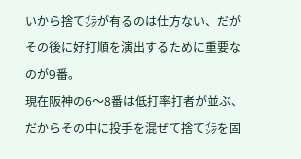いから捨て㌄が有るのは仕方ない、だがその後に好打順を演出するために重要なのが9番。
現在阪神の6〜8番は低打率打者が並ぶ、だからその中に投手を混ぜて捨て㌄を固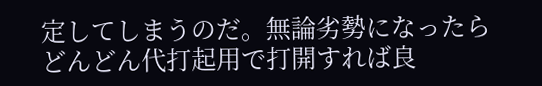定してしまうのだ。無論劣勢になったらどんどん代打起用で打開すれば良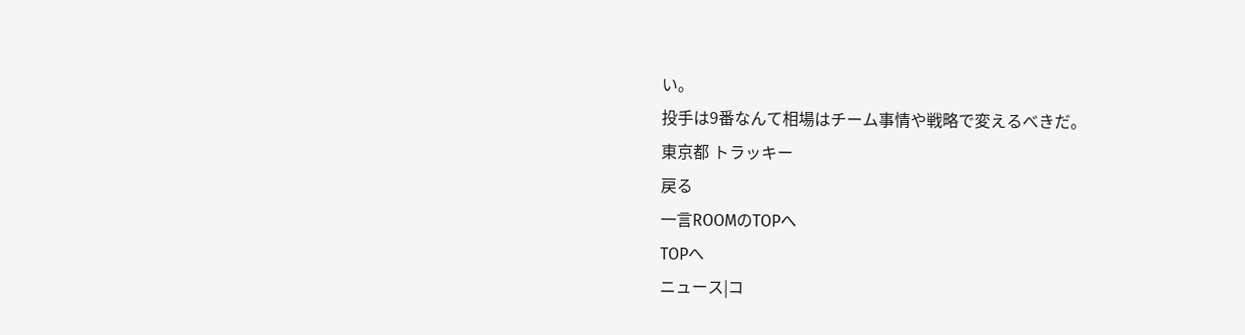い。
投手は9番なんて相場はチーム事情や戦略で変えるべきだ。
東京都 トラッキー
戻る
一言ROOMのTOPへ
TOPへ
ニュース|コ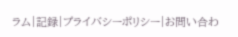ラム|記録|プライバシーポリシー|お問い合わ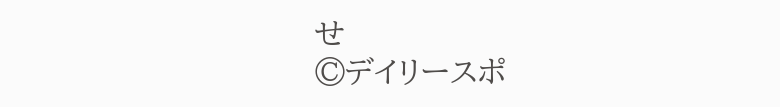せ
©デイリースポ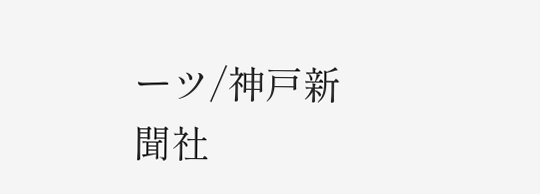ーツ/神戸新聞社